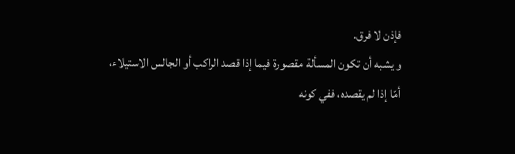فإذن لا فرق.
و يشبه أن تكون المسألة مقصورة فيما إذا قصد الراكب أو الجالس الاستيلاء، أمّا إذا لم يقصده، ففي كونه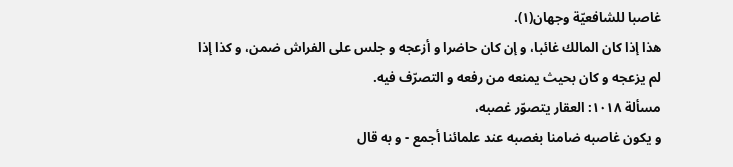غاصبا للشافعيّة وجهان(١).
هذا إذا كان المالك غائبا، و إن كان حاضرا و أزعجه و جلس على الفراش ضمن، و كذا إذا لم يزعجه و كان بحيث يمنعه من رفعه و التصرّف فيه.
مسألة ١٠١٨: العقار يتصوّر غصبه،
و يكون غاصبه ضامنا بغصبه عند علمائنا أجمع - و به قال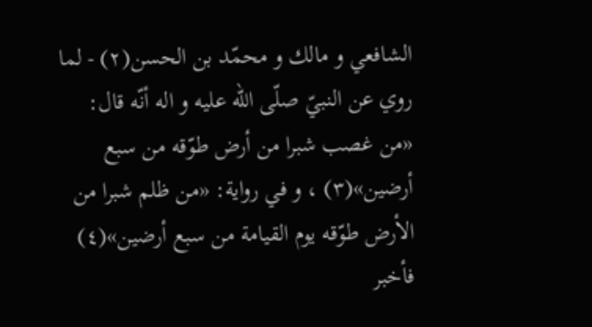الشافعي و مالك و محمّد بن الحسن(٢) - لما روي عن النبيّ صلّى اللّه عليه و اله أنّه قال: «من غصب شبرا من أرض طوّقه من سبع أرضين»(٣) ، و في رواية: «من ظلم شبرا من الأرض طوّقه يوم القيامة من سبع أرضين»(٤) فأخبر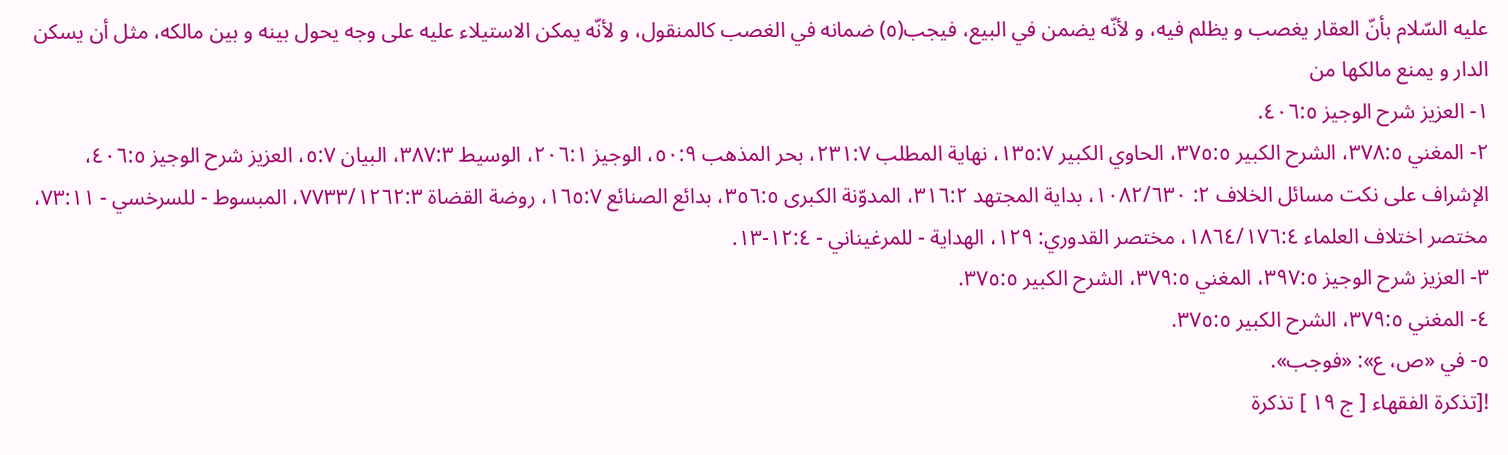عليه السّلام بأنّ العقار يغصب و يظلم فيه، و لأنّه يضمن في البيع، فيجب(٥) ضمانه في الغصب كالمنقول، و لأنّه يمكن الاستيلاء عليه على وجه يحول بينه و بين مالكه، مثل أن يسكن الدار و يمنع مالكها من
١- العزيز شرح الوجيز ٤٠٦:٥.
٢- المغني ٣٧٨:٥، الشرح الكبير ٣٧٥:٥، الحاوي الكبير ١٣٥:٧، نهاية المطلب ٢٣١:٧، بحر المذهب ٥٠:٩، الوجيز ٢٠٦:١، الوسيط ٣٨٧:٣، البيان ٥:٧، العزيز شرح الوجيز ٤٠٦:٥، الإشراف على نكت مسائل الخلاف ٢: ١٠٨٢/٦٣٠، بداية المجتهد ٣١٦:٢، المدوّنة الكبرى ٣٥٦:٥، بدائع الصنائع ١٦٥:٧، روضة القضاة ٧٧٣٣/١٢٦٢:٣، المبسوط - للسرخسي - ٧٣:١١، مختصر اختلاف العلماء ١٨٦٤/١٧٦:٤، مختصر القدوري: ١٢٩، الهداية - للمرغيناني - ١٢:٤-١٣.
٣- العزيز شرح الوجيز ٣٩٧:٥، المغني ٣٧٩:٥، الشرح الكبير ٣٧٥:٥.
٤- المغني ٣٧٩:٥، الشرح الكبير ٣٧٥:٥.
٥- في «ص، ع»: «فوجب».
![تذكرة الفقهاء [ ج ١٩ ] تذكرة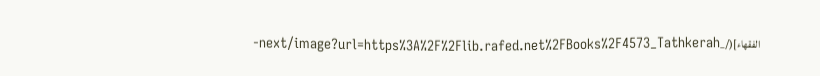الفقهاء](/_next/image?url=https%3A%2F%2Flib.rafed.net%2FBooks%2F4573_Tathkerah-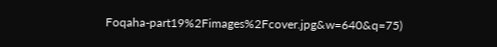Foqaha-part19%2Fimages%2Fcover.jpg&w=640&q=75)